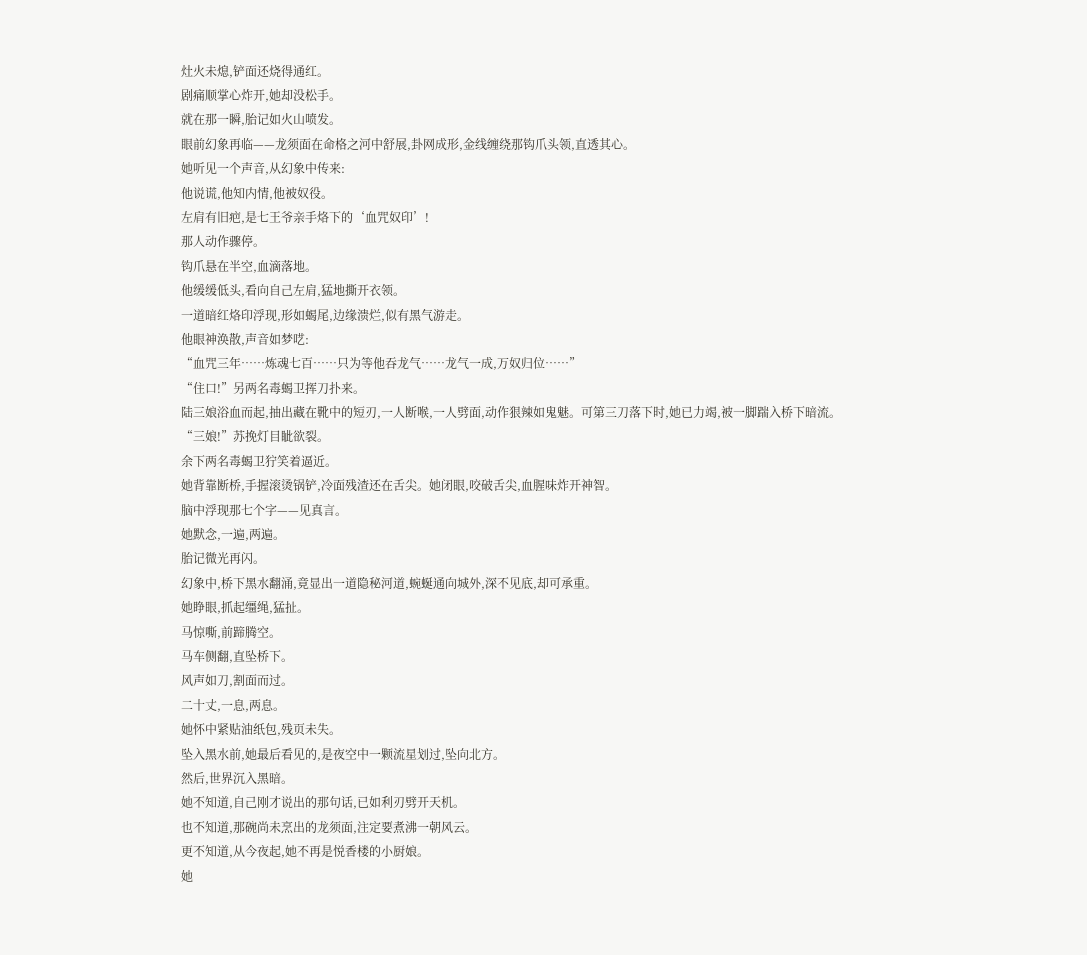灶火未熄,铲面还烧得通红。
剧痛顺掌心炸开,她却没松手。
就在那一瞬,胎记如火山喷发。
眼前幻象再临——龙须面在命格之河中舒展,卦网成形,金线缠绕那钩爪头领,直透其心。
她听见一个声音,从幻象中传来:
他说谎,他知内情,他被奴役。
左肩有旧疤,是七王爷亲手烙下的‘血咒奴印’!
那人动作骤停。
钩爪悬在半空,血滴落地。
他缓缓低头,看向自己左肩,猛地撕开衣领。
一道暗红烙印浮现,形如蝎尾,边缘溃烂,似有黑气游走。
他眼神涣散,声音如梦呓:
“血咒三年……炼魂七百……只为等他吞龙气……龙气一成,万奴归位……”
“住口!”另两名毒蝎卫挥刀扑来。
陆三娘浴血而起,抽出藏在靴中的短刃,一人断喉,一人劈面,动作狠辣如鬼魅。可第三刀落下时,她已力竭,被一脚踹入桥下暗流。
“三娘!”苏挽灯目眦欲裂。
余下两名毒蝎卫狞笑着逼近。
她背靠断桥,手握滚烫锅铲,冷面残渣还在舌尖。她闭眼,咬破舌尖,血腥味炸开神智。
脑中浮现那七个字——见真言。
她默念,一遍,两遍。
胎记微光再闪。
幻象中,桥下黑水翻涌,竟显出一道隐秘河道,蜿蜒通向城外,深不见底,却可承重。
她睁眼,抓起缰绳,猛扯。
马惊嘶,前蹄腾空。
马车侧翻,直坠桥下。
风声如刀,割面而过。
二十丈,一息,两息。
她怀中紧贴油纸包,残页未失。
坠入黑水前,她最后看见的,是夜空中一颗流星划过,坠向北方。
然后,世界沉入黑暗。
她不知道,自己刚才说出的那句话,已如利刃劈开天机。
也不知道,那碗尚未烹出的龙须面,注定要煮沸一朝风云。
更不知道,从今夜起,她不再是悦香楼的小厨娘。
她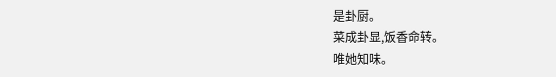是卦厨。
菜成卦显,饭香命转。
唯她知味。